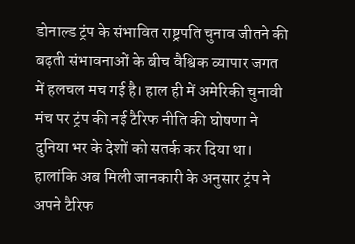डोनाल्ड ट्रंप के संभावित राष्ट्रपति चुनाव जीतने की बढ़ती संभावनाओं के बीच वैश्विक व्यापार जगत में हलचल मच गई है। हाल ही में अमेरिकी चुनावी मंच पर ट्रंप की नई टैरिफ नीति की घोषणा ने दुनिया भर के देशों को सतर्क कर दिया था। हालांकि अब मिली जानकारी के अनुसार ट्रंप ने अपने टैरिफ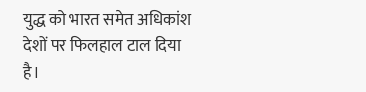युद्ध को भारत समेत अधिकांश देशों पर फिलहाल टाल दिया है।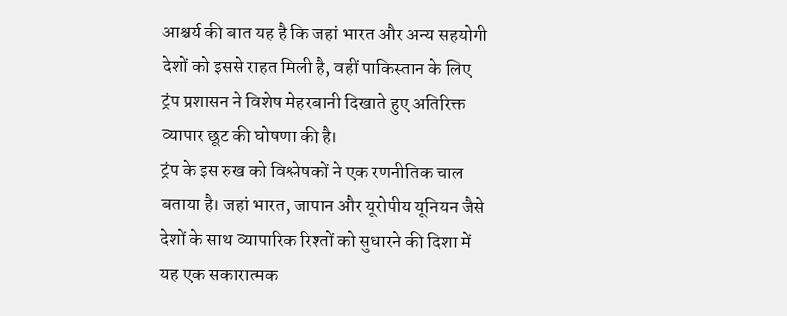आश्चर्य की बात यह है कि जहां भारत और अन्य सहयोगी देशों को इससे राहत मिली है, वहीं पाकिस्तान के लिए ट्रंप प्रशासन ने विशेष मेहरबानी दिखाते हुए अतिरिक्त व्यापार छूट की घोषणा की है।
ट्रंप के इस रुख को विश्लेषकों ने एक रणनीतिक चाल बताया है। जहां भारत, जापान और यूरोपीय यूनियन जैसे देशों के साथ व्यापारिक रिश्तों को सुधारने की दिशा में यह एक सकारात्मक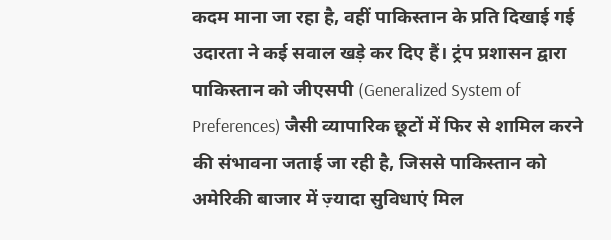कदम माना जा रहा है, वहीं पाकिस्तान के प्रति दिखाई गई उदारता ने कई सवाल खड़े कर दिए हैं। ट्रंप प्रशासन द्वारा पाकिस्तान को जीएसपी (Generalized System of Preferences) जैसी व्यापारिक छूटों में फिर से शामिल करने की संभावना जताई जा रही है, जिससे पाकिस्तान को अमेरिकी बाजार में ज़्यादा सुविधाएं मिल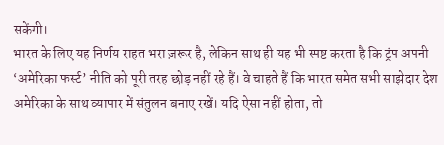सकेंगी।
भारत के लिए यह निर्णय राहत भरा ज़रूर है, लेकिन साथ ही यह भी स्पष्ट करता है कि ट्रंप अपनी ‘अमेरिका फर्स्ट’ नीति को पूरी तरह छोड़ नहीं रहे हैं। वे चाहते हैं कि भारत समेत सभी साझेदार देश अमेरिका के साथ व्यापार में संतुलन बनाए रखें। यदि ऐसा नहीं होता, तो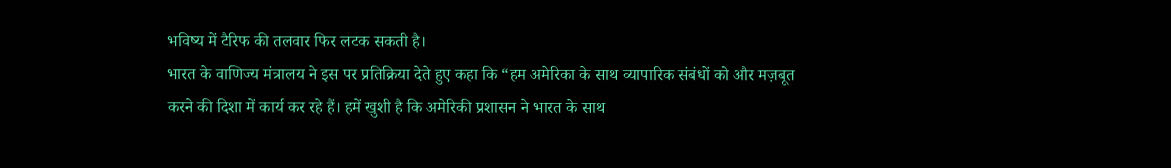भविष्य में टैरिफ की तलवार फिर लटक सकती है।
भारत के वाणिज्य मंत्रालय ने इस पर प्रतिक्रिया देते हुए कहा कि “हम अमेरिका के साथ व्यापारिक संबंधों को और मज़बूत करने की दिशा में कार्य कर रहे हैं। हमें खुशी है कि अमेरिकी प्रशासन ने भारत के साथ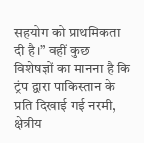सहयोग को प्राथमिकता दी है।” वहीं कुछ विशेषज्ञों का मानना है कि ट्रंप द्वारा पाकिस्तान के प्रति दिखाई गई नरमी, क्षेत्रीय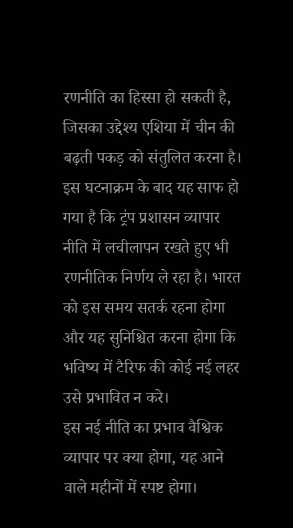रणनीति का हिस्सा हो सकती है, जिसका उद्देश्य एशिया में चीन की बढ़ती पकड़ को संतुलित करना है।
इस घटनाक्रम के बाद यह साफ हो गया है कि ट्रंप प्रशासन व्यापार नीति में लचीलापन रखते हुए भी रणनीतिक निर्णय ले रहा है। भारत को इस समय सतर्क रहना होगा और यह सुनिश्चित करना होगा कि भविष्य में टैरिफ की कोई नई लहर उसे प्रभावित न करे।
इस नई नीति का प्रभाव वैश्विक व्यापार पर क्या होगा, यह आने वाले महीनों में स्पष्ट होगा।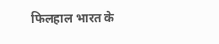फिलहाल भारत के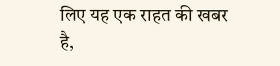लिए यह एक राहत की खबर है,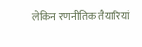लेकिन रणनीतिक तैयारियां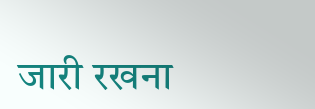जारी रखना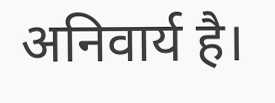अनिवार्य है।